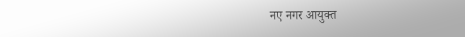नए नगर आयुक्त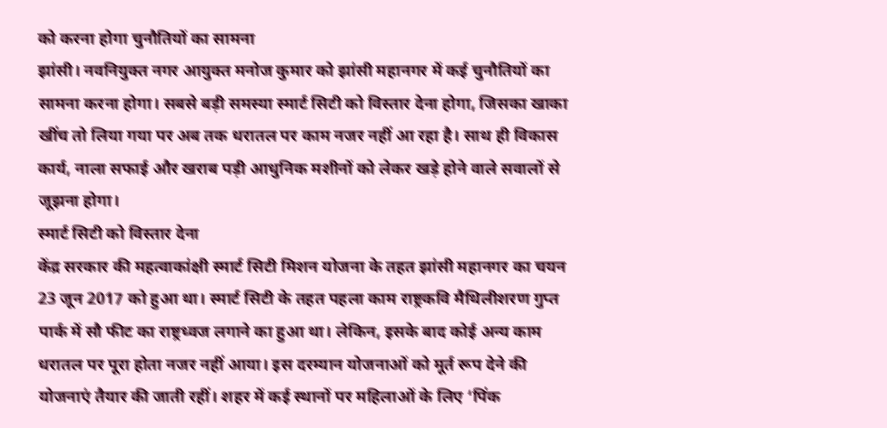को करना होगा चुनौतियों का सामना
झांसी। नवनियुक्त नगर आयुक्त मनोज कुमार को झांसी महानगर में कई चुनौतियों का सामना करना होगा। सबसे बड़ी समस्या स्मार्ट सिटी को विस्तार देना होगा, जिसका खाका खींच तो लिया गया पर अब तक धरातल पर काम नजर नहीं आ रहा है। साथ ही विकास कार्य, नाला सफाई और खराब पड़ी आधुनिक मशीनों को लेकर खड़े होने वाले सवालों से जूझना होगा।
स्मार्ट सिटी को विस्तार देना
केंद्र सरकार की महत्वाकांक्षी स्मार्ट सिटी मिशन योजना के तहत झांसी महानगर का चयन 23 जून 2017 को हुआ था। स्मार्ट सिटी के तहत पहला काम राष्ट्रकवि मैथिलीशरण गुप्त पार्क में सौ फीट का राष्ट्रध्वज लगाने का हुआ था। लेकिन, इसके बाद कोई अन्य काम धरातल पर पूरा होता नजर नहीं आया। इस दरम्यान योजनाओं को मूर्त रूप देने की योजनाएं तैयार की जाती रहीं। शहर में कई स्थानों पर महिलाओं के लिए ‘पिंक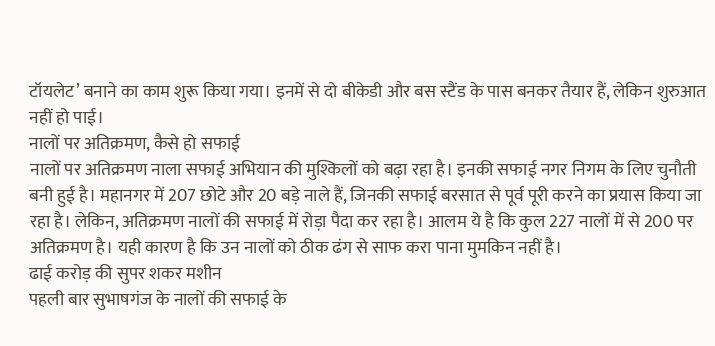टॉयलेट’ बनाने का काम शुरू किया गया। इनमें से दो बीकेडी और बस स्टैंड के पास बनकर तैयार हैं, लेकिन शुरुआत नहीं हो पाई।
नालों पर अतिक्रमण, कैसे हो सफाई
नालों पर अतिक्रमण नाला सफाई अभियान की मुश्किलों को बढ़ा रहा है। इनकी सफाई नगर निगम के लिए चुनौती बनी हुई है। महानगर में 207 छोटे और 20 बड़े नाले हैं, जिनकी सफाई बरसात से पूर्व पूरी करने का प्रयास किया जा रहा है। लेकिन, अतिक्रमण नालों की सफाई में रोड़ा पैदा कर रहा है। आलम ये है कि कुल 227 नालों में से 200 पर अतिक्रमण है। यही कारण है कि उन नालों को ठीक ढंग से साफ करा पाना मुमकिन नहीं है।
ढाई करोड़ की सुपर शकर मशीन
पहली बार सुभाषगंज के नालों की सफाई के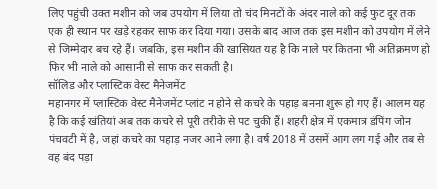लिए पहुंची उक्त मशीन को जब उपयोग में लिया तो चंद मिनटों के अंदर नाले को कई फुट दूर तक एक ही स्थान पर खड़े रहकर साफ कर दिया गया। उसके बाद आज तक इस मशीन को उपयोग में लेने से जिम्मेदार बच रहे हैं। जबकि, इस मशीन की खासियत यह है कि नाले पर कितना भी अतिक्रमण हो फिर भी नाले को आसानी से साफ कर सकती है।
सॉलिड और प्लास्टिक वेस्ट मैनेजमेंट
महानगर में प्लास्टिक वेस्ट मैनेजमेंट प्लांट न होने से कचरे के पहाड़ बनना शुरू हो गए हैं। आलम यह है कि कई खंतियां अब तक कचरे से पूरी तरीके से पट चुकी हैं। शहरी क्षेत्र में एकमात्र डंपिंग जोन पंचवटी में है, जहां कचरे का पहाड़ नजर आने लगा है। वर्ष 2018 में उसमें आग लग गई और तब से वह बंद पड़ा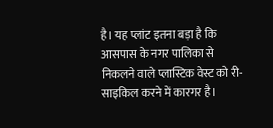है। यह प्लांट इतना बड़ा है कि आसपास के नगर पालिका से निकलने वाले प्लास्टिक वेस्ट को री-साइकिल करने में कारगर है।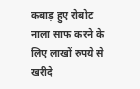कबाड़ हुए रोबोट
नाला साफ करने के लिए लाखों रुपये से खरीदे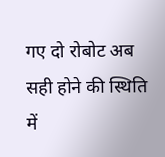गए दो रोबोट अब सही होने की स्थिति में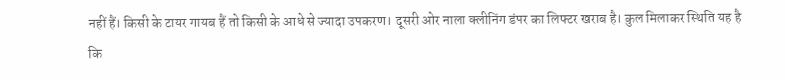नहीं हैं। किसी के टायर गायब हैं तो किसी के आधे से ज्यादा उपकरण। दूसरी ओर नाला क्लीनिंग डंपर का लिफ्टर खराब है। कुल मिलाकर स्थिति यह है कि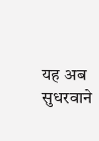यह अब सुधरवाने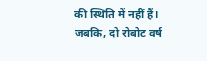की स्थिति में नहीं हैं। जबकि, दो रोबोट वर्ष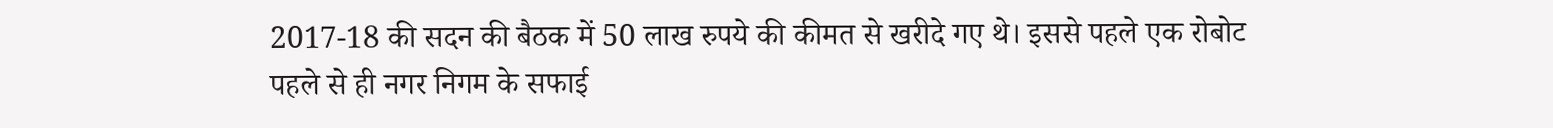2017-18 की सदन की बैठक में 50 लाख रुपये की कीमत से खरीदे गए थे। इससे पहले एक रोबोट पहले से ही नगर निगम के सफाई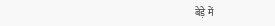बेड़े में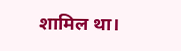शामिल था।